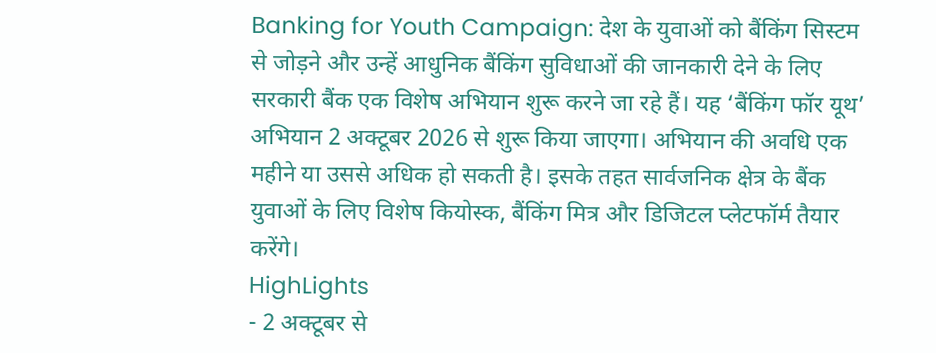Banking for Youth Campaign: देश के युवाओं को बैंकिंग सिस्टम से जोड़ने और उन्हें आधुनिक बैंकिंग सुविधाओं की जानकारी देने के लिए सरकारी बैंक एक विशेष अभियान शुरू करने जा रहे हैं। यह ‘बैंकिंग फॉर यूथ’ अभियान 2 अक्टूबर 2026 से शुरू किया जाएगा। अभियान की अवधि एक महीने या उससे अधिक हो सकती है। इसके तहत सार्वजनिक क्षेत्र के बैंक युवाओं के लिए विशेष कियोस्क, बैंकिंग मित्र और डिजिटल प्लेटफॉर्म तैयार करेंगे।
HighLights
- 2 अक्टूबर से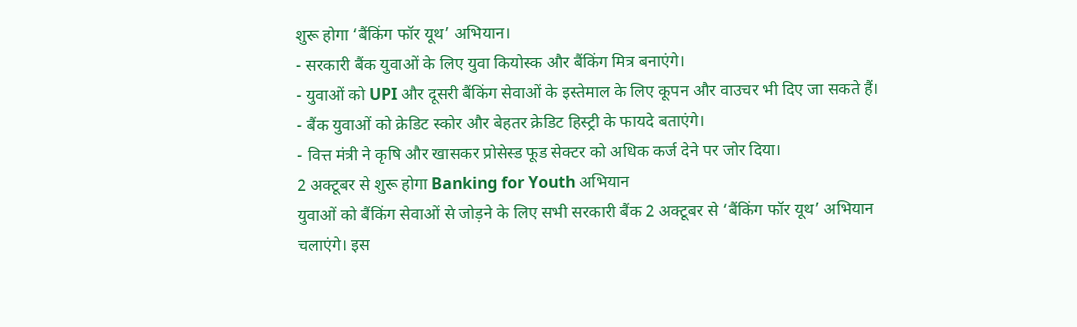शुरू होगा ‘बैंकिंग फॉर यूथ’ अभियान।
- सरकारी बैंक युवाओं के लिए युवा कियोस्क और बैंकिंग मित्र बनाएंगे।
- युवाओं को UPI और दूसरी बैंकिंग सेवाओं के इस्तेमाल के लिए कूपन और वाउचर भी दिए जा सकते हैं।
- बैंक युवाओं को क्रेडिट स्कोर और बेहतर क्रेडिट हिस्ट्री के फायदे बताएंगे।
- वित्त मंत्री ने कृषि और खासकर प्रोसेस्ड फूड सेक्टर को अधिक कर्ज देने पर जोर दिया।
2 अक्टूबर से शुरू होगा Banking for Youth अभियान
युवाओं को बैंकिंग सेवाओं से जोड़ने के लिए सभी सरकारी बैंक 2 अक्टूबर से ‘बैंकिंग फॉर यूथ’ अभियान चलाएंगे। इस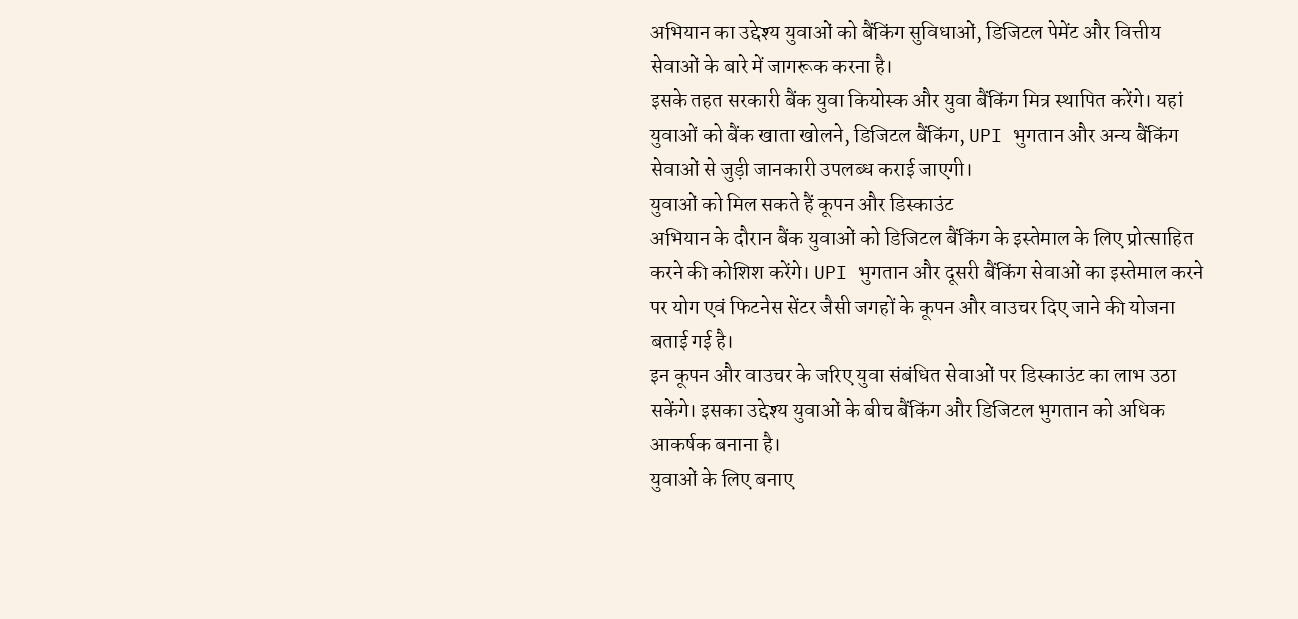अभियान का उद्देश्य युवाओं को बैंकिंग सुविधाओं, डिजिटल पेमेंट और वित्तीय सेवाओं के बारे में जागरूक करना है।
इसके तहत सरकारी बैंक युवा कियोस्क और युवा बैंकिंग मित्र स्थापित करेंगे। यहां युवाओं को बैंक खाता खोलने, डिजिटल बैंकिंग, UPI भुगतान और अन्य बैंकिंग सेवाओं से जुड़ी जानकारी उपलब्ध कराई जाएगी।
युवाओं को मिल सकते हैं कूपन और डिस्काउंट
अभियान के दौरान बैंक युवाओं को डिजिटल बैंकिंग के इस्तेमाल के लिए प्रोत्साहित करने की कोशिश करेंगे। UPI भुगतान और दूसरी बैंकिंग सेवाओं का इस्तेमाल करने पर योग एवं फिटनेस सेंटर जैसी जगहों के कूपन और वाउचर दिए जाने की योजना बताई गई है।
इन कूपन और वाउचर के जरिए युवा संबंधित सेवाओं पर डिस्काउंट का लाभ उठा सकेंगे। इसका उद्देश्य युवाओं के बीच बैंकिंग और डिजिटल भुगतान को अधिक आकर्षक बनाना है।
युवाओं के लिए बनाए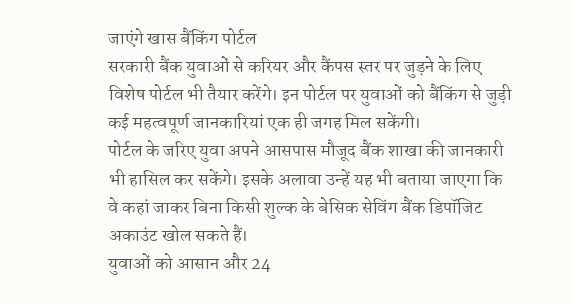जाएंगे खास बैंकिंग पोर्टल
सरकारी बैंक युवाओं से करियर और कैंपस स्तर पर जुड़ने के लिए विशेष पोर्टल भी तैयार करेंगे। इन पोर्टल पर युवाओं को बैंकिंग से जुड़ी कई महत्वपूर्ण जानकारियां एक ही जगह मिल सकेंगी।
पोर्टल के जरिए युवा अपने आसपास मौजूद बैंक शाखा की जानकारी भी हासिल कर सकेंगे। इसके अलावा उन्हें यह भी बताया जाएगा कि वे कहां जाकर बिना किसी शुल्क के बेसिक सेविंग बैंक डिपॉजिट अकाउंट खोल सकते हैं।
युवाओं को आसान और 24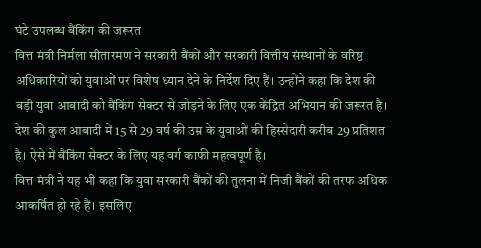घंटे उपलब्ध बैंकिंग की जरूरत
वित्त मंत्री निर्मला सीतारमण ने सरकारी बैंकों और सरकारी वित्तीय संस्थानों के वरिष्ठ अधिकारियों को युवाओं पर विशेष ध्यान देने के निर्देश दिए हैं। उन्होंने कहा कि देश की बड़ी युवा आबादी को बैंकिंग सेक्टर से जोड़ने के लिए एक केंद्रित अभियान की जरूरत है।
देश की कुल आबादी में 15 से 29 वर्ष की उम्र के युवाओं की हिस्सेदारी करीब 29 प्रतिशत है। ऐसे में बैंकिंग सेक्टर के लिए यह वर्ग काफी महत्वपूर्ण है।
वित्त मंत्री ने यह भी कहा कि युवा सरकारी बैंकों की तुलना में निजी बैंकों की तरफ अधिक आकर्षित हो रहे हैं। इसलिए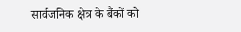सार्वजनिक क्षेत्र के बैंकों को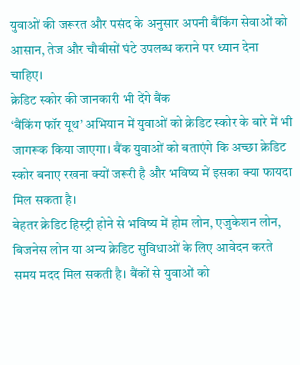युवाओं की जरूरत और पसंद के अनुसार अपनी बैंकिंग सेवाओं को आसान, तेज और चौबीसों घंटे उपलब्ध कराने पर ध्यान देना चाहिए।
क्रेडिट स्कोर की जानकारी भी देंगे बैंक
‘बैंकिंग फॉर यूथ’ अभियान में युवाओं को क्रेडिट स्कोर के बारे में भी जागरूक किया जाएगा। बैंक युवाओं को बताएंगे कि अच्छा क्रेडिट स्कोर बनाए रखना क्यों जरूरी है और भविष्य में इसका क्या फायदा मिल सकता है।
बेहतर क्रेडिट हिस्ट्री होने से भविष्य में होम लोन, एजुकेशन लोन, बिजनेस लोन या अन्य क्रेडिट सुविधाओं के लिए आवेदन करते समय मदद मिल सकती है। बैंकों से युवाओं को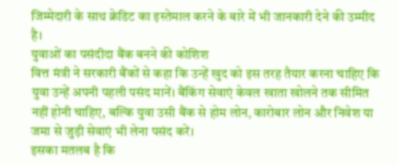जिम्मेदारी के साथ क्रेडिट का इस्तेमाल करने के बारे में भी जानकारी देने की उम्मीद है।
युवाओं का पसंदीदा बैंक बनने की कोशिश
वित्त मंत्री ने सरकारी बैंकों से कहा कि उन्हें खुद को इस तरह तैयार करना चाहिए कि युवा उन्हें अपनी पहली पसंद मानें। बैंकिंग सेवाएं केवल खाता खोलने तक सीमित नहीं होनी चाहिए, बल्कि युवा उसी बैंक से होम लोन, कारोबार लोन और निवेश या जमा से जुड़ी सेवाएं भी लेना पसंद करें।
इसका मतलब है कि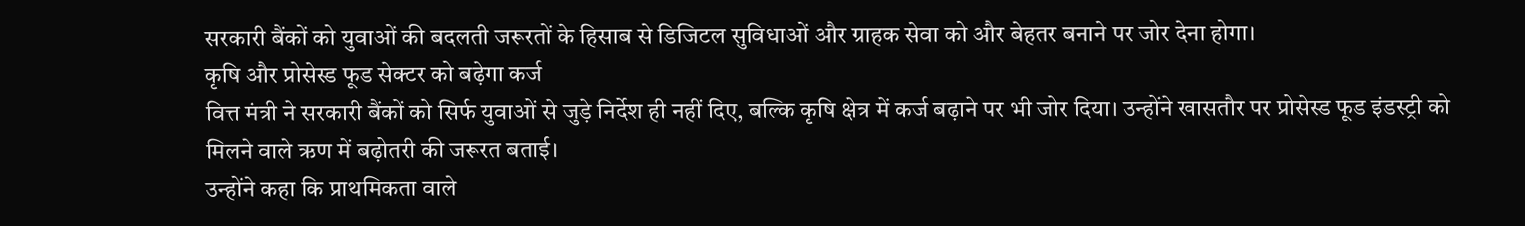सरकारी बैंकों को युवाओं की बदलती जरूरतों के हिसाब से डिजिटल सुविधाओं और ग्राहक सेवा को और बेहतर बनाने पर जोर देना होगा।
कृषि और प्रोसेस्ड फूड सेक्टर को बढ़ेगा कर्ज
वित्त मंत्री ने सरकारी बैंकों को सिर्फ युवाओं से जुड़े निर्देश ही नहीं दिए, बल्कि कृषि क्षेत्र में कर्ज बढ़ाने पर भी जोर दिया। उन्होंने खासतौर पर प्रोसेस्ड फूड इंडस्ट्री को मिलने वाले ऋण में बढ़ोतरी की जरूरत बताई।
उन्होंने कहा कि प्राथमिकता वाले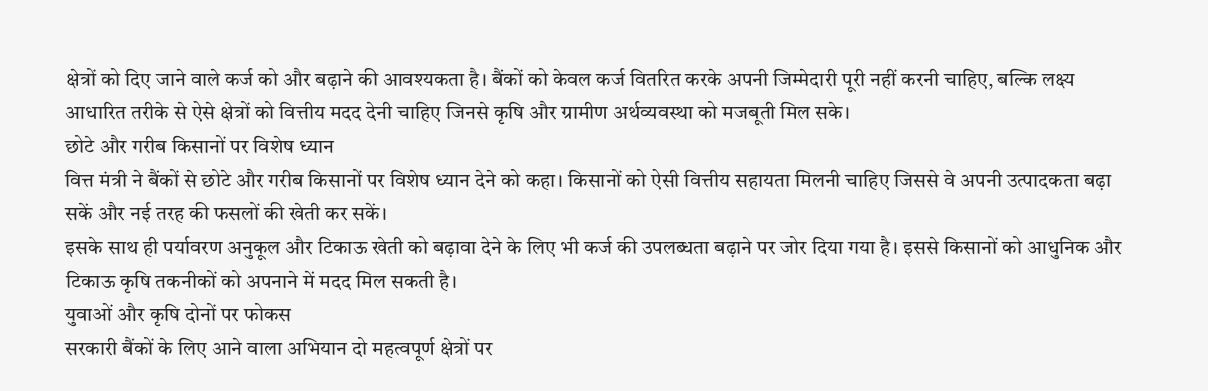क्षेत्रों को दिए जाने वाले कर्ज को और बढ़ाने की आवश्यकता है। बैंकों को केवल कर्ज वितरित करके अपनी जिम्मेदारी पूरी नहीं करनी चाहिए, बल्कि लक्ष्य आधारित तरीके से ऐसे क्षेत्रों को वित्तीय मदद देनी चाहिए जिनसे कृषि और ग्रामीण अर्थव्यवस्था को मजबूती मिल सके।
छोटे और गरीब किसानों पर विशेष ध्यान
वित्त मंत्री ने बैंकों से छोटे और गरीब किसानों पर विशेष ध्यान देने को कहा। किसानों को ऐसी वित्तीय सहायता मिलनी चाहिए जिससे वे अपनी उत्पादकता बढ़ा सकें और नई तरह की फसलों की खेती कर सकें।
इसके साथ ही पर्यावरण अनुकूल और टिकाऊ खेती को बढ़ावा देने के लिए भी कर्ज की उपलब्धता बढ़ाने पर जोर दिया गया है। इससे किसानों को आधुनिक और टिकाऊ कृषि तकनीकों को अपनाने में मदद मिल सकती है।
युवाओं और कृषि दोनों पर फोकस
सरकारी बैंकों के लिए आने वाला अभियान दो महत्वपूर्ण क्षेत्रों पर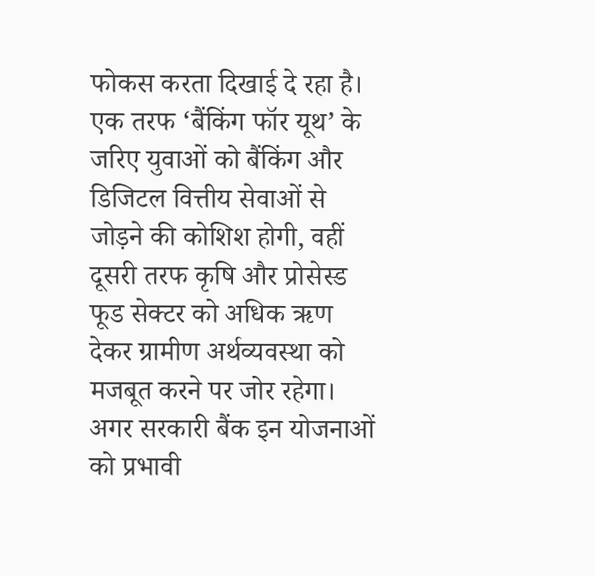फोकस करता दिखाई दे रहा है। एक तरफ ‘बैंकिंग फॉर यूथ’ के जरिए युवाओं को बैंकिंग और डिजिटल वित्तीय सेवाओं से जोड़ने की कोशिश होगी, वहीं दूसरी तरफ कृषि और प्रोसेस्ड फूड सेक्टर को अधिक ऋण देकर ग्रामीण अर्थव्यवस्था को मजबूत करने पर जोर रहेगा।
अगर सरकारी बैंक इन योजनाओं को प्रभावी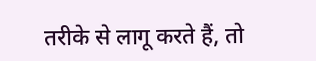तरीके से लागू करते हैं, तो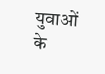युवाओं के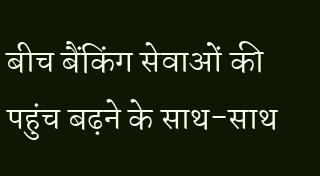बीच बैंकिंग सेवाओं की पहुंच बढ़ने के साथ-साथ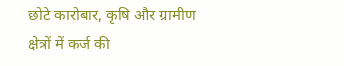छोटे कारोबार, कृषि और ग्रामीण क्षेत्रों में कर्ज की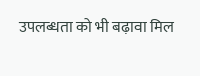उपलब्धता को भी बढ़ावा मिल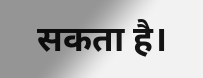सकता है।